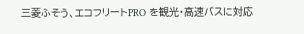三菱ふそう、エコフリートPRO を観光・高速バスに対応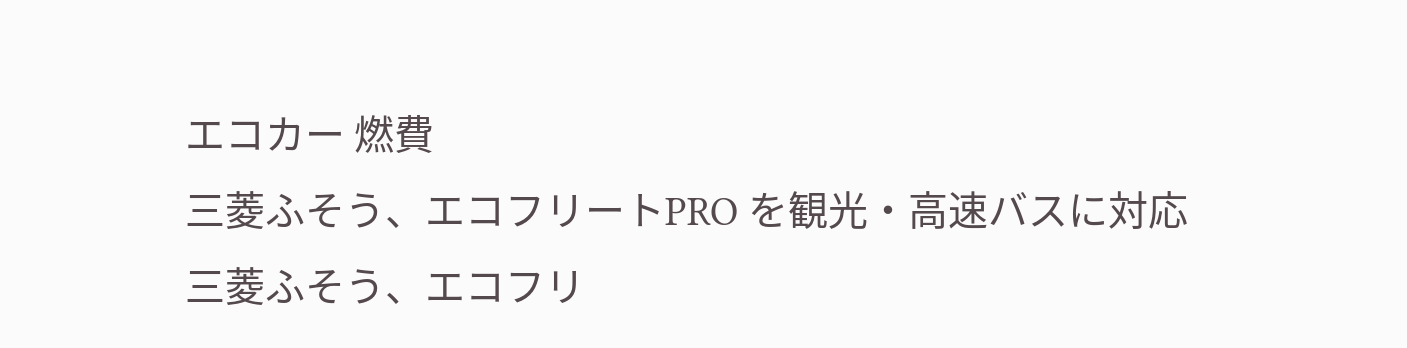エコカー 燃費
三菱ふそう、エコフリートPRO を観光・高速バスに対応
三菱ふそう、エコフリ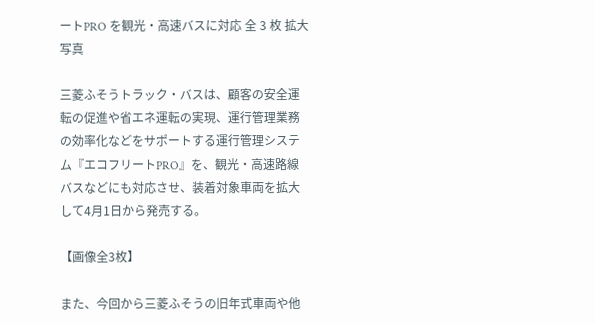ートPRO を観光・高速バスに対応 全 3 枚 拡大写真

三菱ふそうトラック・バスは、顧客の安全運転の促進や省エネ運転の実現、運行管理業務の効率化などをサポートする運行管理システム『エコフリートPRO』を、観光・高速路線バスなどにも対応させ、装着対象車両を拡大して4月1日から発売する。

【画像全3枚】

また、今回から三菱ふそうの旧年式車両や他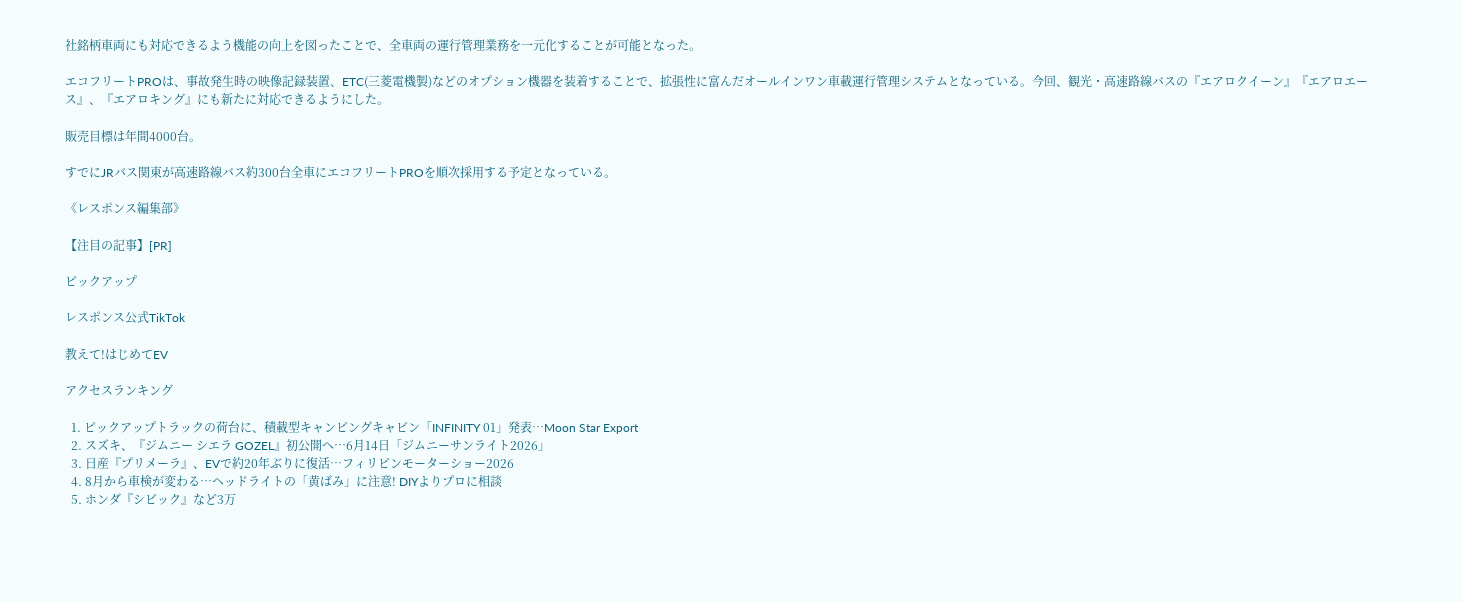社銘柄車両にも対応できるよう機能の向上を図ったことで、全車両の運行管理業務を一元化することが可能となった。

エコフリートPROは、事故発生時の映像記録装置、ETC(三菱電機製)などのオプション機器を装着することで、拡張性に富んだオールインワン車載運行管理システムとなっている。今回、観光・高速路線バスの『エアロクイーン』『エアロエース』、『エアロキング』にも新たに対応できるようにした。

販売目標は年間4000台。

すでにJRバス関東が高速路線バス約300台全車にエコフリートPROを順次採用する予定となっている。

《レスポンス編集部》

【注目の記事】[PR]

ピックアップ

レスポンス公式TikTok

教えて!はじめてEV

アクセスランキング

  1. ピックアップトラックの荷台に、積載型キャンピングキャビン「INFINITY 01」発表…Moon Star Export
  2. スズキ、『ジムニー シエラ GOZEL』初公開へ…6月14日「ジムニーサンライト2026」
  3. 日産『プリメーラ』、EVで約20年ぶりに復活…フィリピンモーターショー2026
  4. 8月から車検が変わる…ヘッドライトの「黄ばみ」に注意! DIYよりプロに相談
  5. ホンダ『シビック』など3万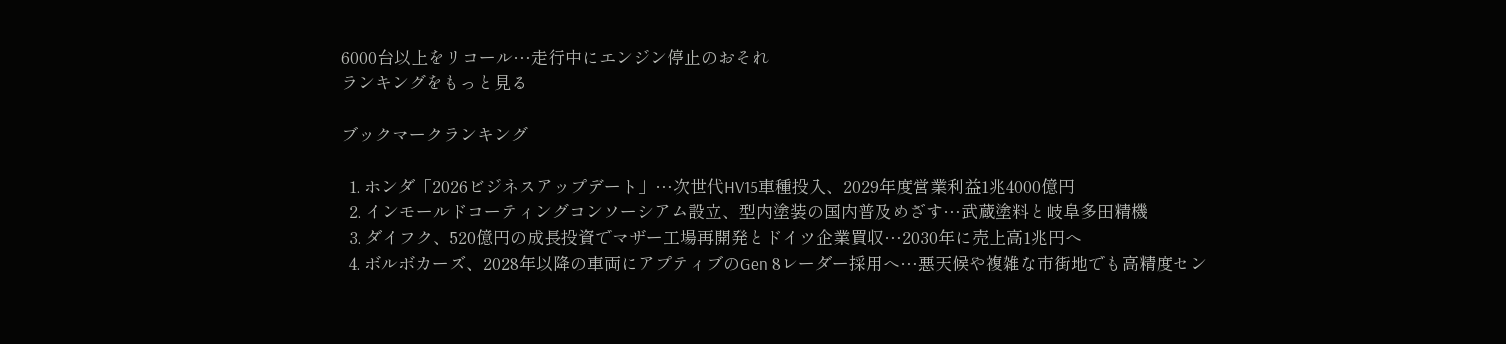6000台以上をリコール…走行中にエンジン停止のおそれ
ランキングをもっと見る

ブックマークランキング

  1. ホンダ「2026ビジネスアップデート」…次世代HV15車種投入、2029年度営業利益1兆4000億円
  2. インモールドコーティングコンソーシアム設立、型内塗装の国内普及めざす…武蔵塗料と岐阜多田精機
  3. ダイフク、520億円の成長投資でマザー工場再開発とドイツ企業買収…2030年に売上高1兆円へ
  4. ボルボカーズ、2028年以降の車両にアプティブのGen 8レーダー採用へ…悪天候や複雑な市街地でも高精度セン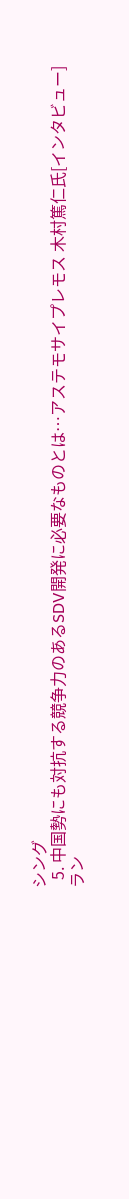シング
  5. 中国勢にも対抗する競争力のあるSDV開発に必要なものとは…アステモサイプレモス 木村篤仁氏[インタビュー]
ラン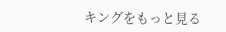キングをもっと見る